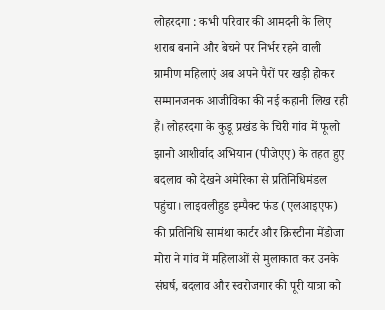लोहरदगा : कभी परिवार की आमदनी के लिए शराब बनाने और बेचने पर निर्भर रहने वाली ग्रामीण महिलाएं अब अपने पैरों पर खड़ी होकर सम्मानजनक आजीविका की नई कहानी लिख रही हैं। लोहरदगा के कुडू प्रखंड के चिरी गांव में फूलो झानो आशीर्वाद अभियान (पीजेएए) के तहत हुए बदलाव को देखने अमेरिका से प्रतिनिधिमंडल पहुंचा। लाइवलीहुड इम्पैक्ट फंड (एलआइएफ) की प्रतिनिधि सामंथा कार्टर और क्रिस्टीना मेंडोजा मोरा ने गांव में महिलाओं से मुलाकात कर उनके संघर्ष, बदलाव और स्वरोजगार की पूरी यात्रा को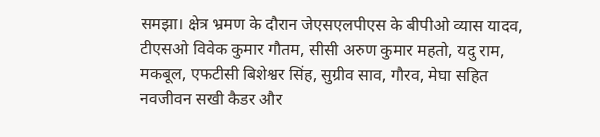समझा। क्षेत्र भ्रमण के दौरान जेएसएलपीएस के बीपीओ व्यास यादव, टीएसओ विवेक कुमार गौतम, सीसी अरुण कुमार महतो, यदु राम, मकबूल, एफटीसी बिशेश्वर सिंह, सुग्रीव साव, गौरव, मेघा सहित नवजीवन सखी कैडर और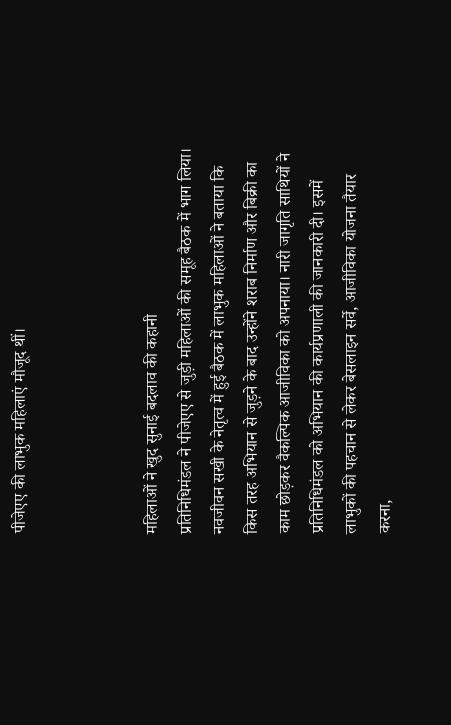पीजेएए की लाभुक महिलाएं मौजूद थीं।



महिलाओं ने खुद सुनाई बदलाव की कहानी
प्रतिनिधिमंडल ने पीजेएए से जुड़ी महिलाओं की समूह बैठक में भाग लिया। नवजीवन सखी के नेतृत्व में हुई बैठक में लाभुक महिलाओं ने बताया कि किस तरह अभियान से जुड़ने के बाद उन्होंने शराब निर्माण और बिक्री का काम छोड़कर वैकल्पिक आजीविका को अपनाया। नारी जागृति साथियों ने प्रतिनिधिमंडल को अभियान की कार्यप्रणाली की जानकारी दी। इसमें लाभुकों की पहचान से लेकर बेसलाइन सर्वे, आजीविका योजना तैयार करना,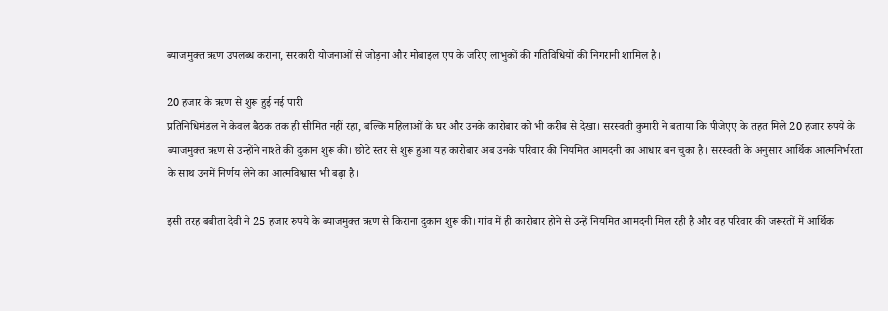ब्याजमुक्त ऋण उपलब्ध कराना, सरकारी योजनाओं से जोड़ना और मोबाइल एप के जरिए लाभुकों की गतिविधियों की निगरानी शामिल है।

20 हजार के ऋण से शुरू हुई नई पारी
प्रतिनिधिमंडल ने केवल बैठक तक ही सीमित नहीं रहा, बल्कि महिलाओं के घर और उनके कारोबार को भी करीब से देखा। सरस्वती कुमारी ने बताया कि पीजेएए के तहत मिले 20 हजार रुपये के ब्याजमुक्त ऋण से उन्होंने नाश्ते की दुकान शुरू की। छोटे स्तर से शुरू हुआ यह कारोबार अब उनके परिवार की नियमित आमदनी का आधार बन चुका है। सरस्वती के अनुसार आर्थिक आत्मनिर्भरता के साथ उनमें निर्णय लेने का आत्मविश्वास भी बढ़ा है।

इसी तरह बबीता देवी ने 25 हजार रुपये के ब्याजमुक्त ऋण से किराना दुकान शुरू की। गांव में ही कारोबार होने से उन्हें नियमित आमदनी मिल रही है और वह परिवार की जरूरतों में आर्थिक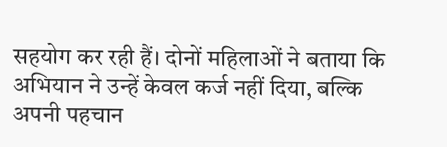सहयोग कर रही हैं। दोनों महिलाओं ने बताया कि अभियान ने उन्हें केवल कर्ज नहीं दिया, बल्कि अपनी पहचान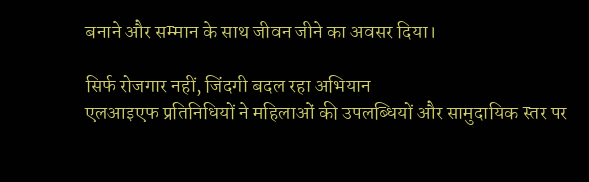बनाने और सम्मान के साथ जीवन जीने का अवसर दिया।

सिर्फ रोजगार नहीं, जिंदगी बदल रहा अभियान
एलआइएफ प्रतिनिधियों ने महिलाओं की उपलब्धियों और सामुदायिक स्तर पर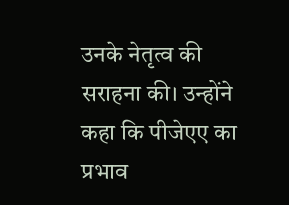उनके नेतृत्व की सराहना की। उन्होंने कहा कि पीजेएए का प्रभाव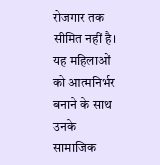रोजगार तक सीमित नहीं है। यह महिलाओं को आत्मनिर्भर बनाने के साथ उनके सामाजिक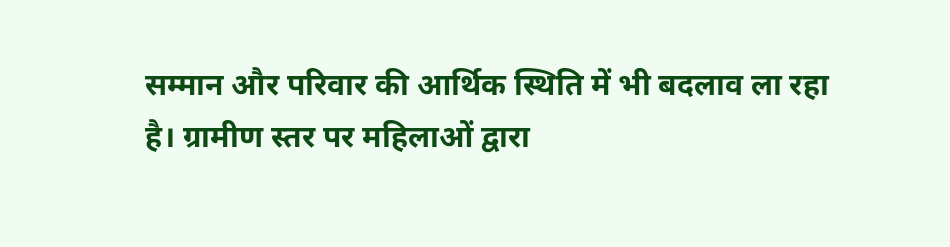सम्मान और परिवार की आर्थिक स्थिति में भी बदलाव ला रहा है। ग्रामीण स्तर पर महिलाओं द्वारा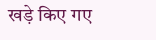खड़े किए गए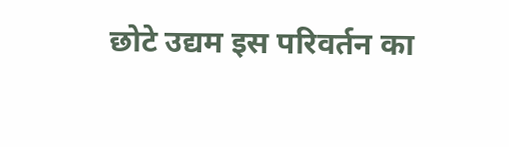छोटे उद्यम इस परिवर्तन का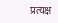प्रत्यक्ष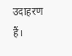उदाहरण हैं।